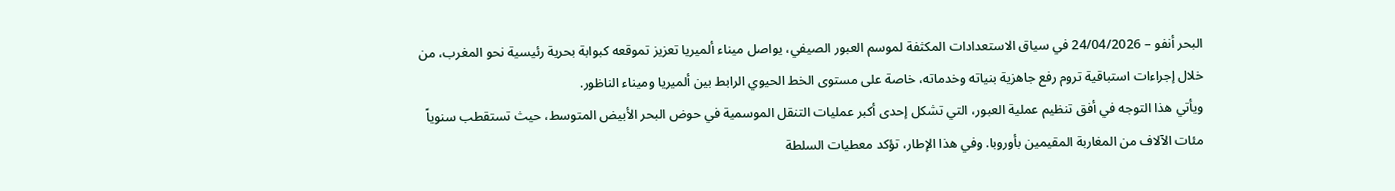البحر أنفو – 24/04/2026 في سياق الاستعدادات المكثفة لموسم العبور الصيفي، يواصل ميناء ألميريا تعزيز تموقعه كبوابة بحرية رئيسية نحو المغرب، من خلال إجراءات استباقية تروم رفع جاهزية بنياته وخدماته، خاصة على مستوى الخط الحيوي الرابط بين ألميريا وميناء الناظور.
ويأتي هذا التوجه في أفق تنظيم عملية العبور، التي تشكل إحدى أكبر عمليات التنقل الموسمية في حوض البحر الأبيض المتوسط، حيث تستقطب سنوياً مئات الآلاف من المغاربة المقيمين بأوروبا. وفي هذا الإطار، تؤكد معطيات السلطة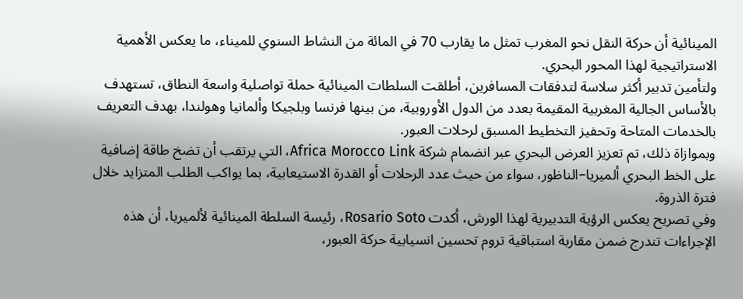المينائية أن حركة النقل نحو المغرب تمثل ما يقارب 70 في المائة من النشاط السنوي للميناء، ما يعكس الأهمية الاستراتيجية لهذا المحور البحري.
ولتأمين تدبير أكثر سلاسة لتدفقات المسافرين، أطلقت السلطات المينائية حملة تواصلية واسعة النطاق، تستهدف بالأساس الجالية المغربية المقيمة بعدد من الدول الأوروبية، من بينها فرنسا وبلجيكا وألمانيا وهولندا، بهدف التعريف بالخدمات المتاحة وتحفيز التخطيط المسبق لرحلات العبور.
وبموازاة ذلك، تم تعزيز العرض البحري عبر انضمام شركة Africa Morocco Link، التي يرتقب أن تضخ طاقة إضافية على الخط البحري ألميريا–الناظور، سواء من حيث عدد الرحلات أو القدرة الاستيعابية، بما يواكب الطلب المتزايد خلال فترة الذروة.
وفي تصريح يعكس الرؤية التدبيرية لهذا الورش، أكدت Rosario Soto، رئيسة السلطة المينائية لألميريا، أن هذه الإجراءات تندرج ضمن مقاربة استباقية تروم تحسين انسيابية حركة العبور،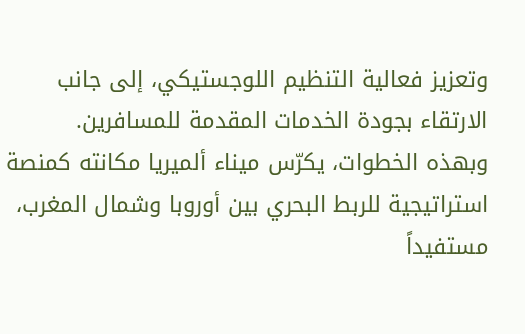وتعزيز فعالية التنظيم اللوجستيكي، إلى جانب الارتقاء بجودة الخدمات المقدمة للمسافرين.
وبهذه الخطوات، يكرّس ميناء ألميريا مكانته كمنصة استراتيجية للربط البحري بين أوروبا وشمال المغرب، مستفيداً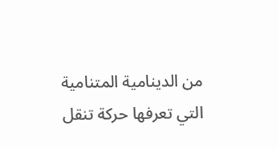من الدينامية المتنامية التي تعرفها حركة تنقل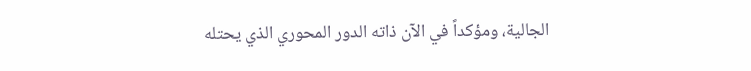الجالية، ومؤكداً في الآن ذاته الدور المحوري الذي يحتله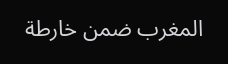المغرب ضمن خارطة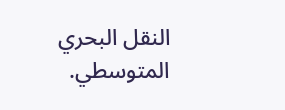النقل البحري المتوسطي.